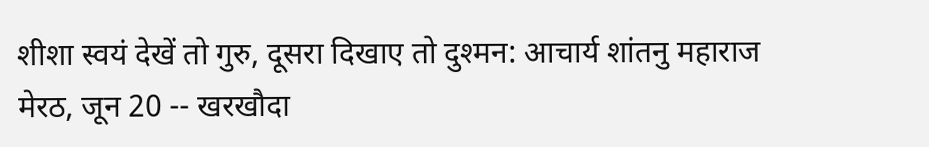शीशा स्वयं देखें तो गुरु, दूसरा दिखाए तो दुश्मन: आचार्य शांतनु महाराज
मेरठ, जून 20 -- खरखौदा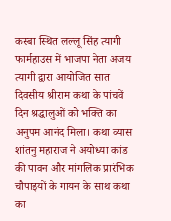कस्बा स्थित लल्लू सिंह त्यागी फार्महाउस में भाजपा नेता अजय त्यागी द्वारा आयोजित सात दिवसीय श्रीराम कथा के पांचवें दिन श्रद्धालुओं को भक्ति का अनुपम आनंद मिला। कथा व्यास शांतनु महाराज ने अयोध्या कांड की पावन और मांगलिक प्रारंभिक चौपाइयों के गायन के साथ कथा का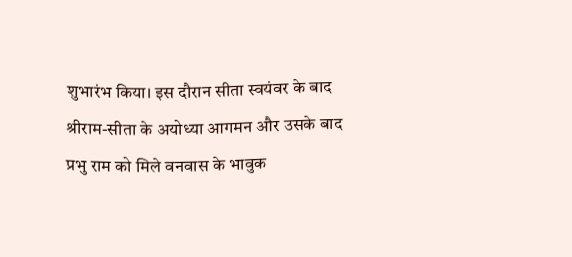शुभारंभ किया। इस दौरान सीता स्वयंवर के बाद श्रीराम-सीता के अयोध्या आगमन और उसके बाद प्रभु राम को मिले वनवास के भावुक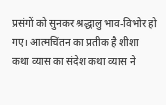प्रसंगों को सुनकर श्रद्धालु भाव-विभोर हो गए। आत्मचिंतन का प्रतीक है शीशा
कथा व्यास का संदेश कथा व्यास ने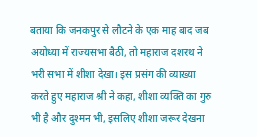बताया कि जनकपुर से लौटने के एक माह बाद जब अयोध्या में राज्यसभा बैठी, तो महाराज दशरथ ने भरी सभा में शीशा देखा। इस प्रसंग की व्याख्या करते हुए महाराज श्री ने कहा, शीशा व्यक्ति का गुरु भी है और दुश्मन भी, इसलिए शीशा जरूर देखना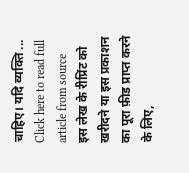चाहिए। यदि व्यक्ति ...
Click here to read full article from source
इस लेख के रीप्रिंट को खरीदने या इस प्रकाशन का पूरा फ़ीड प्राप्त करने के लिए,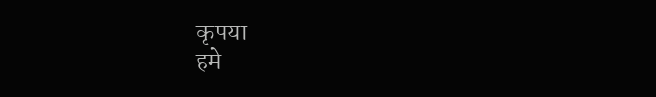कृपया
हमे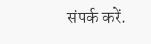संपर्क करें.